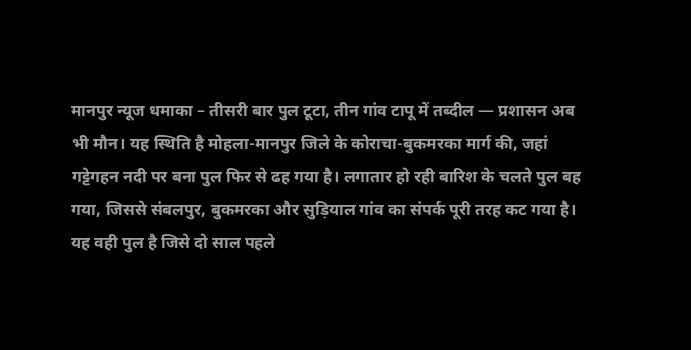मानपुर न्यूज धमाका – तीसरी बार पुल टूटा, तीन गांव टापू में तब्दील — प्रशासन अब भी मौन। यह स्थिति है मोहला-मानपुर जिले के कोराचा-बुकमरका मार्ग की, जहां गट्टेगहन नदी पर बना पुल फिर से ढह गया है। लगातार हो रही बारिश के चलते पुल बह गया, जिससे संबलपुर, बुकमरका और सुड़ियाल गांव का संपर्क पूरी तरह कट गया है।
यह वही पुल है जिसे दो साल पहले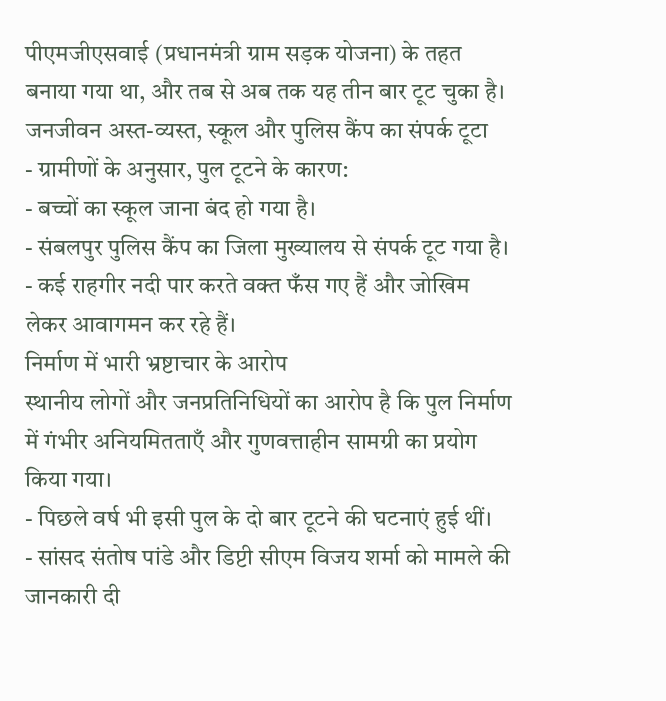पीएमजीएसवाई (प्रधानमंत्री ग्राम सड़क योजना) के तहत बनाया गया था, और तब से अब तक यह तीन बार टूट चुका है।
जनजीवन अस्त-व्यस्त, स्कूल और पुलिस कैंप का संपर्क टूटा
- ग्रामीणों के अनुसार, पुल टूटने के कारण:
- बच्चों का स्कूल जाना बंद हो गया है।
- संबलपुर पुलिस कैंप का जिला मुख्यालय से संपर्क टूट गया है।
- कई राहगीर नदी पार करते वक्त फँस गए हैं और जोखिम लेकर आवागमन कर रहे हैं।
निर्माण में भारी भ्रष्टाचार के आरोप
स्थानीय लोगों और जनप्रतिनिधियों का आरोप है कि पुल निर्माण में गंभीर अनियमितताएँ और गुणवत्ताहीन सामग्री का प्रयोग किया गया।
- पिछले वर्ष भी इसी पुल के दो बार टूटने की घटनाएं हुई थीं।
- सांसद संतोष पांडे और डिप्टी सीएम विजय शर्मा को मामले की जानकारी दी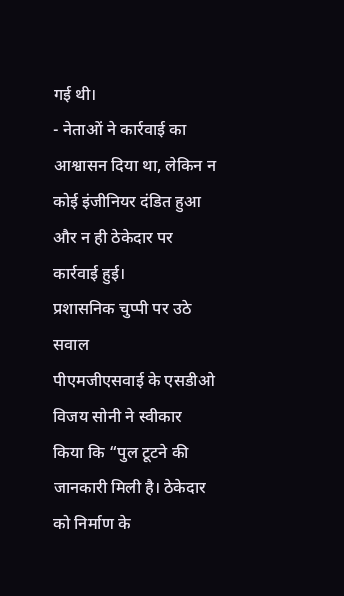गई थी।
- नेताओं ने कार्रवाई का आश्वासन दिया था, लेकिन न कोई इंजीनियर दंडित हुआ और न ही ठेकेदार पर कार्रवाई हुई।
प्रशासनिक चुप्पी पर उठे सवाल
पीएमजीएसवाई के एसडीओ विजय सोनी ने स्वीकार किया कि “पुल टूटने की जानकारी मिली है। ठेकेदार को निर्माण के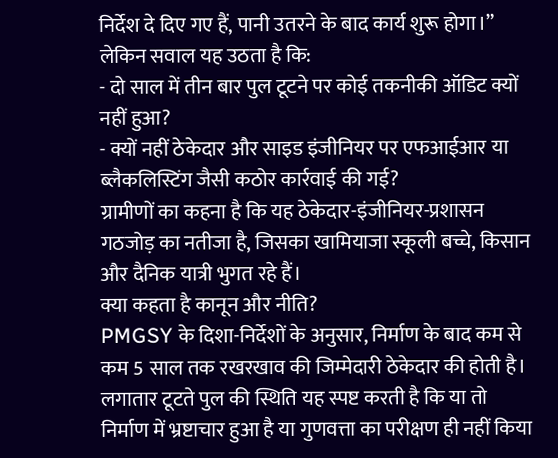निर्देश दे दिए गए हैं, पानी उतरने के बाद कार्य शुरू होगा।”
लेकिन सवाल यह उठता है कि:
- दो साल में तीन बार पुल टूटने पर कोई तकनीकी ऑडिट क्यों नहीं हुआ?
- क्यों नहीं ठेकेदार और साइड इंजीनियर पर एफआईआर या ब्लैकलिस्टिंग जैसी कठोर कार्रवाई की गई?
ग्रामीणों का कहना है कि यह ठेकेदार-इंजीनियर-प्रशासन गठजोड़ का नतीजा है, जिसका खामियाजा स्कूली बच्चे, किसान और दैनिक यात्री भुगत रहे हैं।
क्या कहता है कानून और नीति?
PMGSY के दिशा-निर्देशों के अनुसार, निर्माण के बाद कम से कम 5 साल तक रखरखाव की जिम्मेदारी ठेकेदार की होती है। लगातार टूटते पुल की स्थिति यह स्पष्ट करती है कि या तो निर्माण में भ्रष्टाचार हुआ है या गुणवत्ता का परीक्षण ही नहीं किया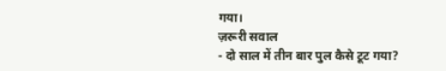गया।
ज़रूरी सवाल
- दो साल में तीन बार पुल कैसे टूट गया?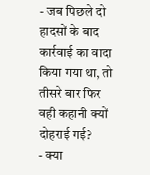- जब पिछले दो हादसों के बाद कार्रवाई का वादा किया गया था, तो तीसरे बार फिर वही कहानी क्यों दोहराई गई?
- क्या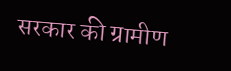सरकार की ग्रामीण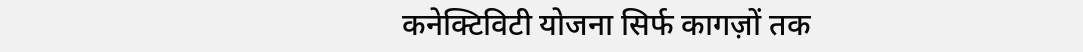कनेक्टिविटी योजना सिर्फ कागज़ों तक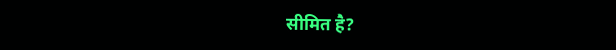सीमित है?